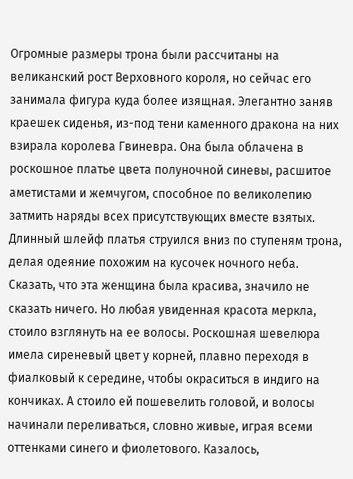Огромные размеры трона были рассчитаны на великанский рост Верховного короля, но сейчас его занимала фигура куда более изящная. Элегантно заняв краешек сиденья, из-под тени каменного дракона на них взирала королева Гвиневра. Она была облачена в роскошное платье цвета полуночной синевы, расшитое аметистами и жемчугом, способное по великолепию затмить наряды всех присутствующих вместе взятых. Длинный шлейф платья струился вниз по ступеням трона, делая одеяние похожим на кусочек ночного неба. Сказать, что эта женщина была красива, значило не сказать ничего. Но любая увиденная красота меркла, стоило взглянуть на ее волосы. Роскошная шевелюра имела сиреневый цвет у корней, плавно переходя в фиалковый к середине, чтобы окраситься в индиго на кончиках. А стоило ей пошевелить головой, и волосы начинали переливаться, словно живые, играя всеми оттенками синего и фиолетового. Казалось,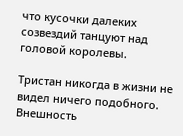что кусочки далеких созвездий танцуют над головой королевы.

Тристан никогда в жизни не видел ничего подобного. Внешность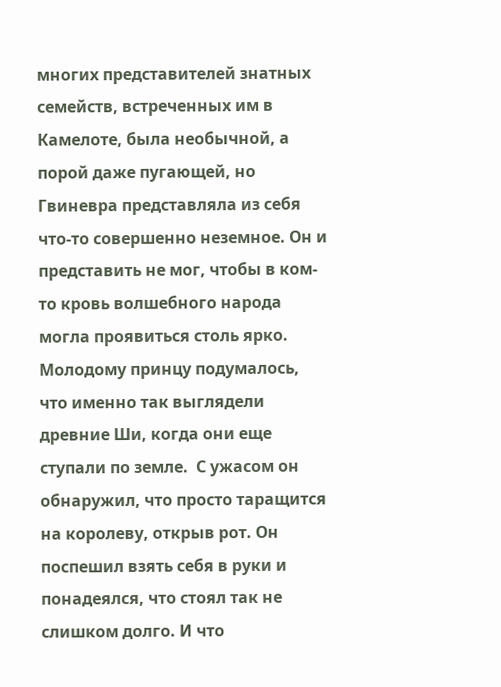многих представителей знатных семейств, встреченных им в Камелоте, была необычной, а порой даже пугающей, но Гвиневра представляла из себя что-то совершенно неземное. Он и представить не мог, чтобы в ком-то кровь волшебного народа могла проявиться столь ярко. Молодому принцу подумалось, что именно так выглядели древние Ши, когда они еще ступали по земле.  С ужасом он обнаружил, что просто таращится на королеву, открыв рот. Он поспешил взять себя в руки и понадеялся, что стоял так не слишком долго. И что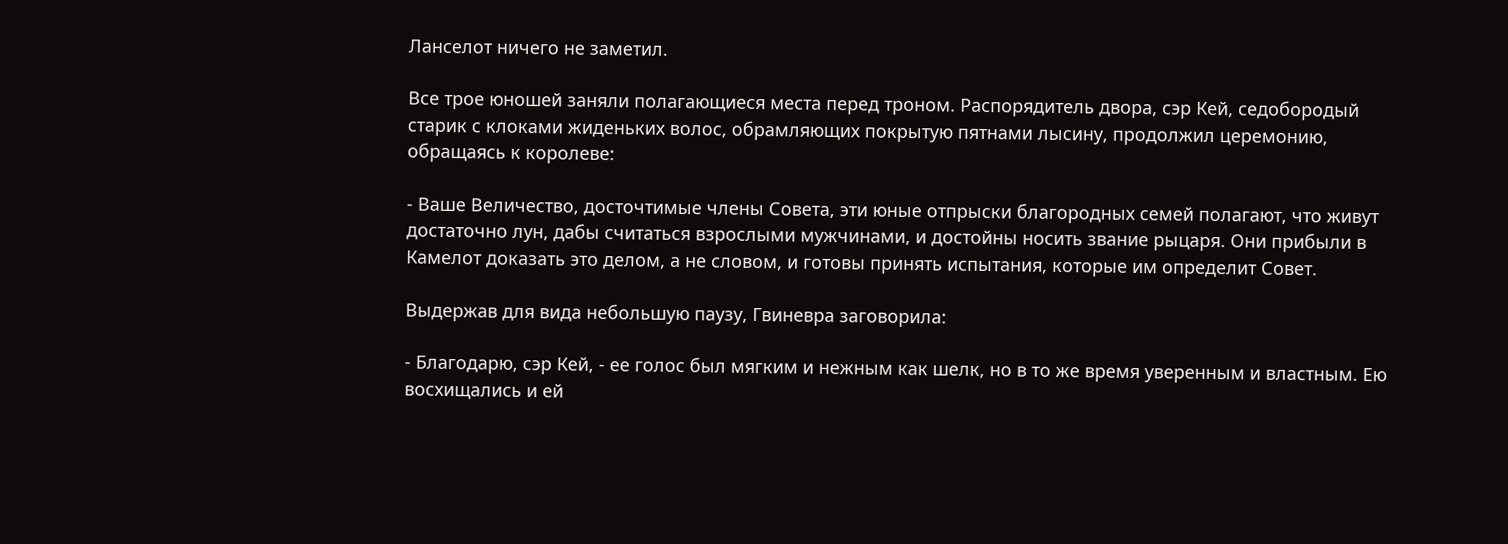Ланселот ничего не заметил.

Все трое юношей заняли полагающиеся места перед троном. Распорядитель двора, сэр Кей, седобородый старик с клоками жиденьких волос, обрамляющих покрытую пятнами лысину, продолжил церемонию, обращаясь к королеве:

- Ваше Величество, досточтимые члены Совета, эти юные отпрыски благородных семей полагают, что живут достаточно лун, дабы считаться взрослыми мужчинами, и достойны носить звание рыцаря. Они прибыли в Камелот доказать это делом, а не словом, и готовы принять испытания, которые им определит Совет.

Выдержав для вида небольшую паузу, Гвиневра заговорила:

- Благодарю, сэр Кей, - ее голос был мягким и нежным как шелк, но в то же время уверенным и властным. Ею восхищались и ей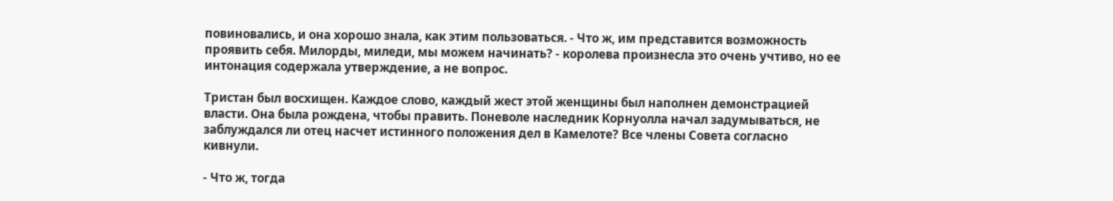повиновались, и она хорошо знала, как этим пользоваться. - Что ж, им представится возможность проявить себя. Милорды, миледи, мы можем начинать? - королева произнесла это очень учтиво, но ее интонация содержала утверждение, а не вопрос.

Тристан был восхищен. Каждое слово, каждый жест этой женщины был наполнен демонстрацией власти. Она была рождена, чтобы править. Поневоле наследник Корнуолла начал задумываться, не заблуждался ли отец насчет истинного положения дел в Камелоте? Все члены Совета согласно кивнули.

- Что ж, тогда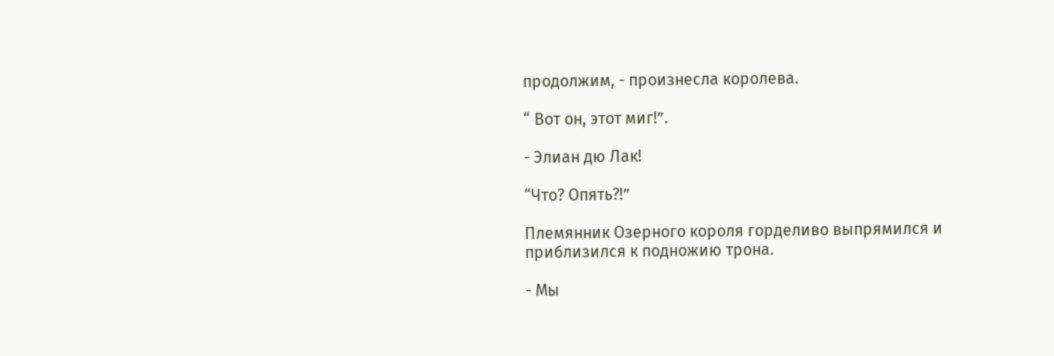продолжим, - произнесла королева.

“ Вот он, этот миг!”.

- Элиан дю Лак!

“Что? Опять?!”

Племянник Озерного короля горделиво выпрямился и приблизился к подножию трона.

- Мы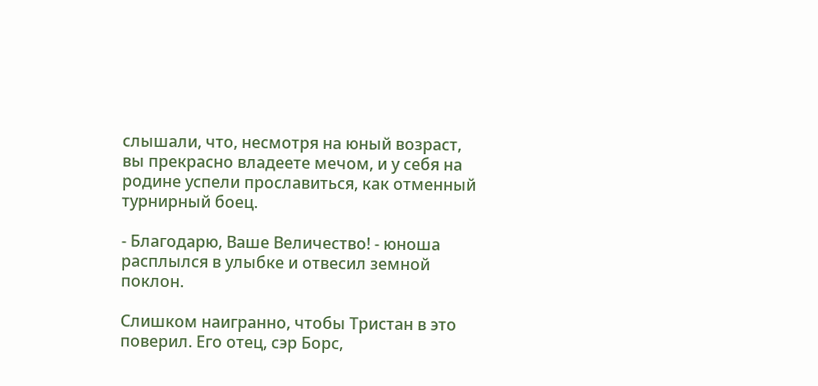слышали, что, несмотря на юный возраст, вы прекрасно владеете мечом, и у себя на родине успели прославиться, как отменный турнирный боец.

- Благодарю, Ваше Величество! - юноша расплылся в улыбке и отвесил земной поклон.

Слишком наигранно, чтобы Тристан в это поверил. Его отец, сэр Борс,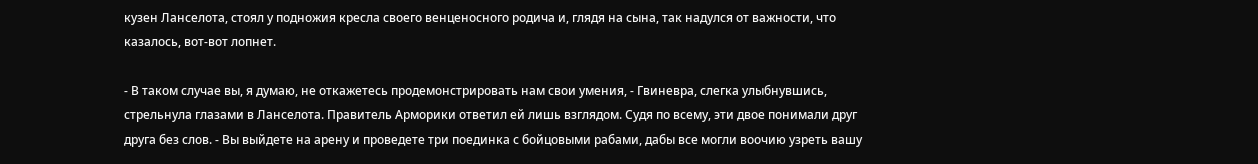кузен Ланселота, стоял у подножия кресла своего венценосного родича и, глядя на сына, так надулся от важности, что казалось, вот-вот лопнет.

- В таком случае вы, я думаю, не откажетесь продемонстрировать нам свои умения, - Гвиневра, слегка улыбнувшись, стрельнула глазами в Ланселота. Правитель Арморики ответил ей лишь взглядом. Судя по всему, эти двое понимали друг друга без слов. - Вы выйдете на арену и проведете три поединка с бойцовыми рабами, дабы все могли воочию узреть вашу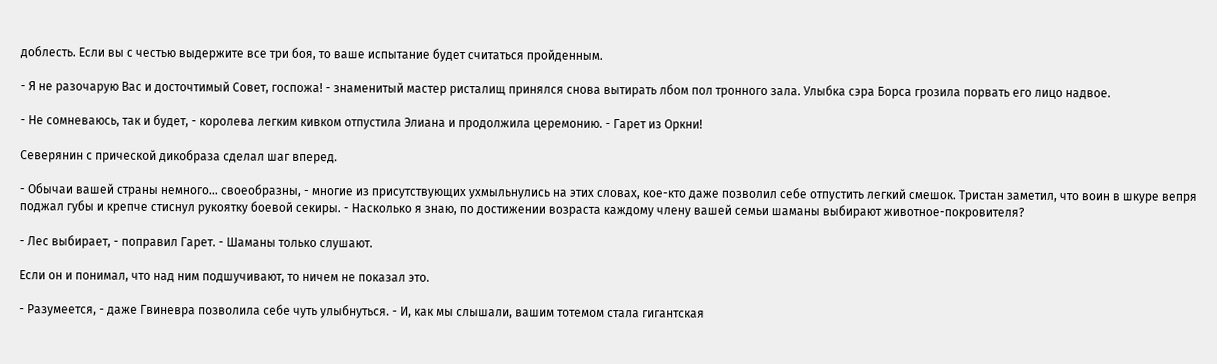доблесть. Если вы с честью выдержите все три боя, то ваше испытание будет считаться пройденным.

- Я не разочарую Вас и досточтимый Совет, госпожа! - знаменитый мастер ристалищ принялся снова вытирать лбом пол тронного зала. Улыбка сэра Борса грозила порвать его лицо надвое.

- Не сомневаюсь, так и будет, - королева легким кивком отпустила Элиана и продолжила церемонию. - Гарет из Оркни!

Северянин с прической дикобраза сделал шаг вперед.

- Обычаи вашей страны немного… своеобразны, - многие из присутствующих ухмыльнулись на этих словах, кое-кто даже позволил себе отпустить легкий смешок. Тристан заметил, что воин в шкуре вепря поджал губы и крепче стиснул рукоятку боевой секиры. - Насколько я знаю, по достижении возраста каждому члену вашей семьи шаманы выбирают животное-покровителя?

- Лес выбирает, - поправил Гарет. - Шаманы только слушают.

Если он и понимал, что над ним подшучивают, то ничем не показал это.

- Разумеется, - даже Гвиневра позволила себе чуть улыбнуться. - И, как мы слышали, вашим тотемом стала гигантская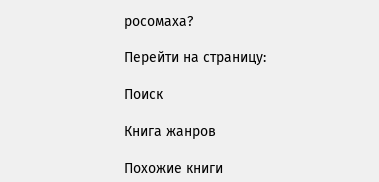росомаха?

Перейти на страницу:

Поиск

Книга жанров

Похожие книги